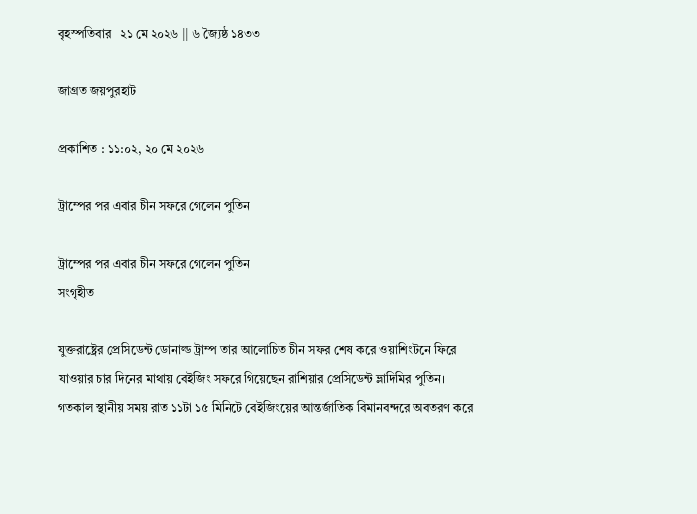বৃহস্পতিবার   ২১ মে ২০২৬ || ৬ জ্যৈষ্ঠ ১৪৩৩

জাগ্রত জয়পুরহাট

প্রকাশিত : ১১:০২, ২০ মে ২০২৬

ট্রাম্পের পর এবার চীন সফরে গেলেন পুতিন

ট্রাম্পের পর এবার চীন সফরে গেলেন পুতিন
সংগৃহীত

যুক্তরাষ্ট্রের প্রেসিডেন্ট ডোনাল্ড ট্রাম্প তার আলোচিত চীন সফর শেষ করে ওয়াশিংটনে ফিরে যাওয়ার চার দিনের মাথায় বেইজিং সফরে গিয়েছেন রাশিয়ার প্রেসিডেন্ট ভ্লাদিমির পুতিন। গতকাল স্থানীয় সময় রাত ১১টা ১৫ মিনিটে বেইজিংয়ের আন্তর্জাতিক বিমানবন্দরে অবতরণ করে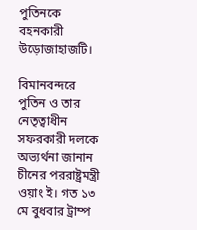পুতিনকে বহনকারী উড়োজাহাজটি।

বিমানবন্দরে পুতিন ও তার নেতৃত্বাধীন সফরকারী দলকে অভ্যর্থনা জানান চীনের পররাষ্ট্রমন্ত্রী ওয়াং ই। গত ১৩ মে বুধবার ট্রাম্প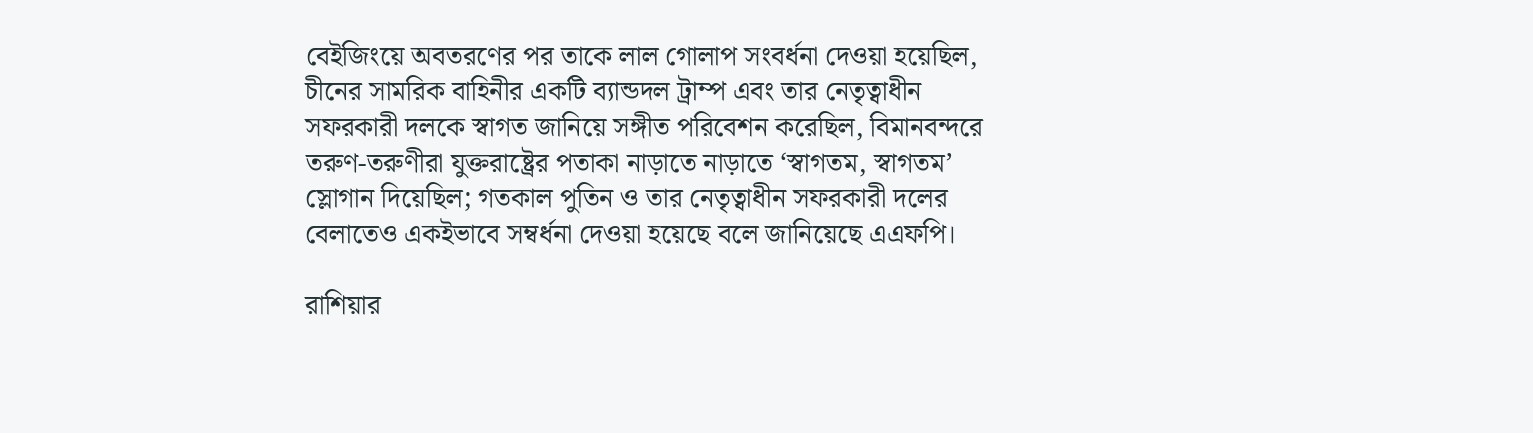বেইজিংয়ে অবতরণের পর তাকে লাল গোলাপ সংবর্ধনা দেওয়া হয়েছিল, চীনের সামরিক বাহিনীর একটি ব্যান্ডদল ট্রাম্প এবং তার নেতৃত্বাধীন সফরকারী দলকে স্বাগত জানিয়ে সঙ্গীত পরিবেশন করেছিল, বিমানবন্দরে তরুণ-তরুণীরা যুক্তরাষ্ট্রের পতাকা নাড়াতে নাড়াতে ‘স্বাগতম, স্বাগতম’ স্লোগান দিয়েছিল; গতকাল পুতিন ও তার নেতৃত্বাধীন সফরকারী দলের বেলাতেও একইভাবে সম্বর্ধনা দেওয়া হয়েছে বলে জানিয়েছে এএফপি।

রাশিয়ার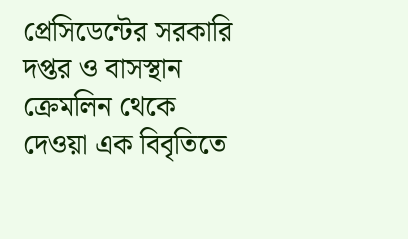প্রেসিডেন্টের সরকারি দপ্তর ও বাসস্থান ক্রেমলিন থেকে দেওয়া এক বিবৃতিতে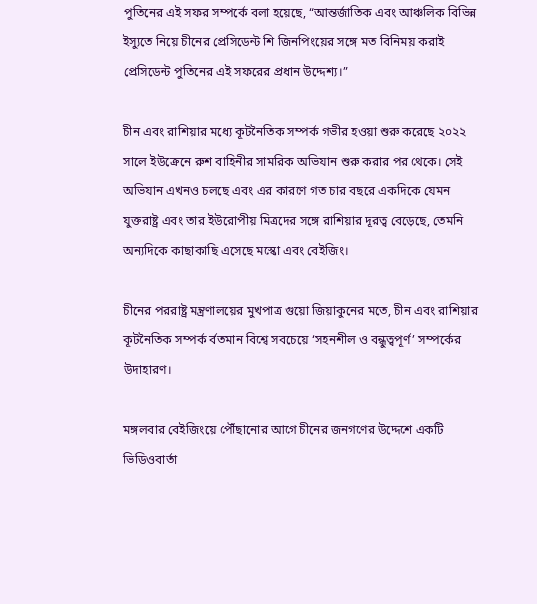পুতিনের এই সফর সম্পর্কে বলা হয়েছে, “আন্তর্জাতিক এবং আঞ্চলিক বিভিন্ন ইস্যুতে নিয়ে চীনের প্রেসিডেন্ট শি জিনপিংয়ের সঙ্গে মত বিনিময় করাই প্রেসিডেন্ট পুতিনের এই সফরের প্রধান উদ্দেশ্য।”

চীন এবং রাশিয়ার মধ্যে কূটনৈতিক সম্পর্ক গভীর হওয়া শুরু করেছে ২০২২ সালে ইউক্রেনে রুশ বাহিনীর সামরিক অভিযান শুরু করার পর থেকে। সেই অভিযান এখনও চলছে এবং এর কারণে গত চার বছরে একদিকে যেমন যুক্তরাষ্ট্র এবং তার ইউরোপীয় মিত্রদের সঙ্গে রাশিয়ার দূরত্ব বেড়েছে, তেমনি অন্যদিকে কাছাকাছি এসেছে মস্কো এবং বেইজিং।

চীনের পররাষ্ট্র মন্ত্রণালয়ের মুখপাত্র গুয়ো জিয়াকুনের মতে, চীন এবং রাশিয়ার কূটনৈতিক সম্পর্ক র্বতমান বিশ্বে সবচেয়ে ‘সহনশীল ও বন্ধুত্বপূর্ণ’ সম্পর্কের উদাহারণ।

মঙ্গলবার বেইজিংয়ে পৌঁছানোর আগে চীনের জনগণের উদ্দেশে একটি ভিডিওবার্তা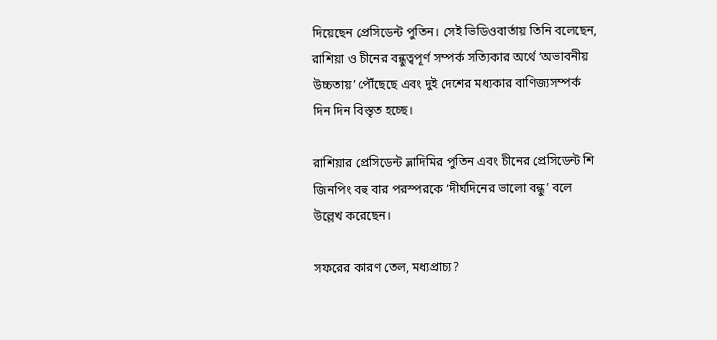দিয়েছেন প্রেসিডেন্ট পুতিন। সেই ভিডিওবার্তায় তিনি বলেছেন, রাশিয়া ও চীনের বন্ধুত্বপূর্ণ সম্পর্ক সত্যিকার অর্থে ‘অভাবনীয় উচ্চতায়’ পৌঁছেছে এবং দুই দেশের মধ্যকার বাণিজ্যসম্পর্ক দিন দিন বিস্তৃত হচ্ছে।

রাশিয়ার প্রেসিডেন্ট ভ্লাদিমির পুতিন এবং চীনের প্রেসিডেন্ট শি জিনপিং বহু বার পরস্পরকে ‘দীর্ঘদিনের ভালো বন্ধু’ বলে উল্লেখ করেছেন।

সফরের কারণ তেল, মধ্যপ্রাচ্য?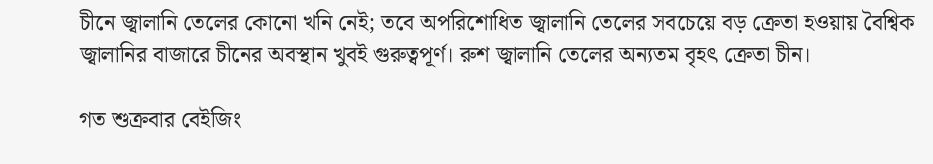চীনে জ্বালানি তেলের কোনো খনি নেই; তবে অপরিশোধিত জ্বালানি তেলের সবচেয়ে বড় ক্রেতা হওয়ায় বৈশ্বিক জ্বালানির বাজারে চীনের অবস্থান খুবই গুরুত্বপূর্ণ। রুশ জ্বালানি তেলের অন্যতম বৃহৎ ক্রেতা চীন।

গত শুক্রবার বেইজিং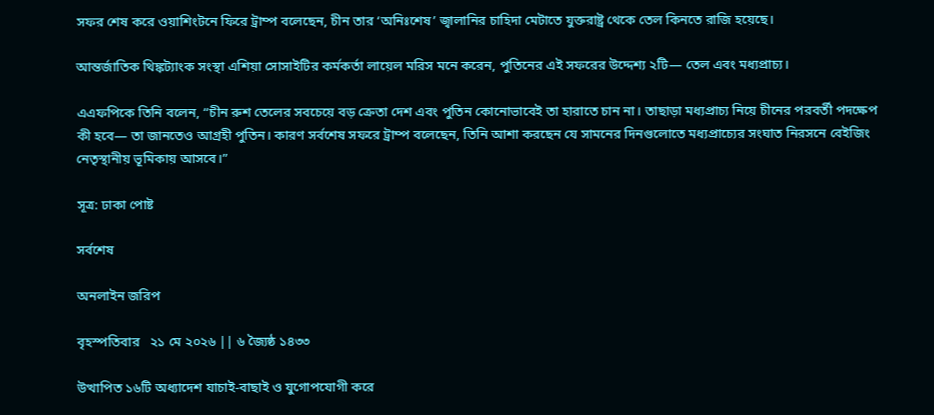সফর শেষ করে ওয়াশিংটনে ফিরে ট্রাম্প বলেছেন, চীন তার ‘অনিঃশেষ’ জ্বালানির চাহিদা মেটাতে যুক্তরাষ্ট্র থেকে তেল কিনতে রাজি হয়েছে।

আন্তর্জাতিক থিঙ্কট্যাংক সংস্থা এশিয়া সোসাইটির কর্মকর্তা লায়েল মরিস মনে করেন, পুতিনের এই সফরের উদ্দেশ্য ২টি— তেল এবং মধ্যপ্রাচ্য।

এএফপিকে তিনি বলেন, “চীন রুশ তেলের সবচেয়ে বড় ক্রেতা দেশ এবং পুতিন কোনোভাবেই তা হারাতে চান না। তাছাড়া মধ্যপ্রাচ্য নিয়ে চীনের পরবর্তী পদক্ষেপ কী হবে— তা জানতেও আগ্রহী পুতিন। কারণ সর্বশেষ সফরে ট্রাম্প বলেছেন, তিনি আশা করছেন যে সামনের দিনগুলোতে মধ্যপ্রাচ্যের সংঘাত নিরসনে বেইজিং নেতৃস্থানীয় ভূমিকায় আসবে।”

সূত্র: ঢাকা পোষ্ট

সর্বশেষ

অনলাইন জরিপ

বৃহস্পতিবার   ২১ মে ২০২৬ || ৬ জ্যৈষ্ঠ ১৪৩৩

উত্থাপিত ১৬টি অধ্যাদেশ যাচাই-বাছাই ও যুগোপযোগী করে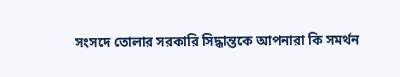সংসদে তোলার সরকারি সিদ্ধান্তকে আপনারা কি সমর্থন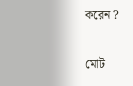করেন ?

মোট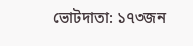ভোটদাতা: ১৭৩জন